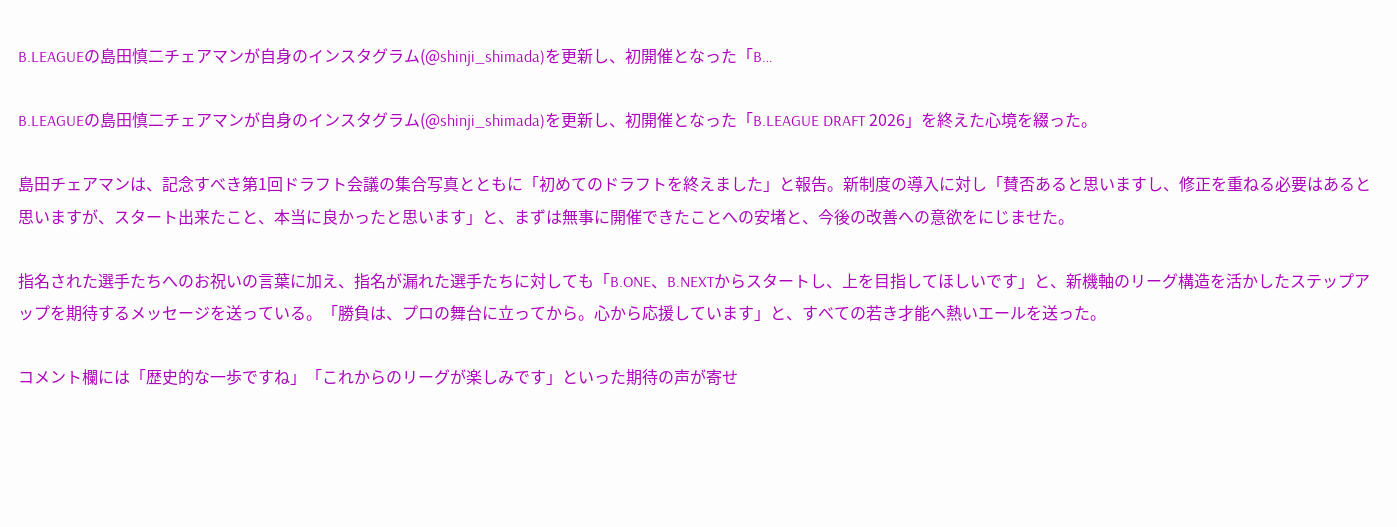B.LEAGUEの島田慎二チェアマンが自身のインスタグラム(@shinji_shimada)を更新し、初開催となった「B…

B.LEAGUEの島田慎二チェアマンが自身のインスタグラム(@shinji_shimada)を更新し、初開催となった「B.LEAGUE DRAFT 2026」を終えた心境を綴った。

島田チェアマンは、記念すべき第1回ドラフト会議の集合写真とともに「初めてのドラフトを終えました」と報告。新制度の導入に対し「賛否あると思いますし、修正を重ねる必要はあると思いますが、スタート出来たこと、本当に良かったと思います」と、まずは無事に開催できたことへの安堵と、今後の改善への意欲をにじませた。

指名された選手たちへのお祝いの言葉に加え、指名が漏れた選手たちに対しても「B.ONE、B.NEXTからスタートし、上を目指してほしいです」と、新機軸のリーグ構造を活かしたステップアップを期待するメッセージを送っている。「勝負は、プロの舞台に立ってから。心から応援しています」と、すべての若き才能へ熱いエールを送った。

コメント欄には「歴史的な一歩ですね」「これからのリーグが楽しみです」といった期待の声が寄せ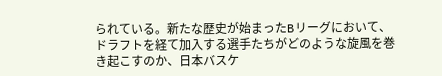られている。新たな歴史が始まったBリーグにおいて、ドラフトを経て加入する選手たちがどのような旋風を巻き起こすのか、日本バスケ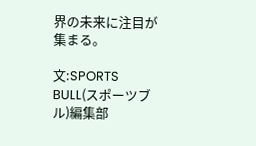界の未来に注目が集まる。

文:SPORTS BULL(スポーツブル)編集部